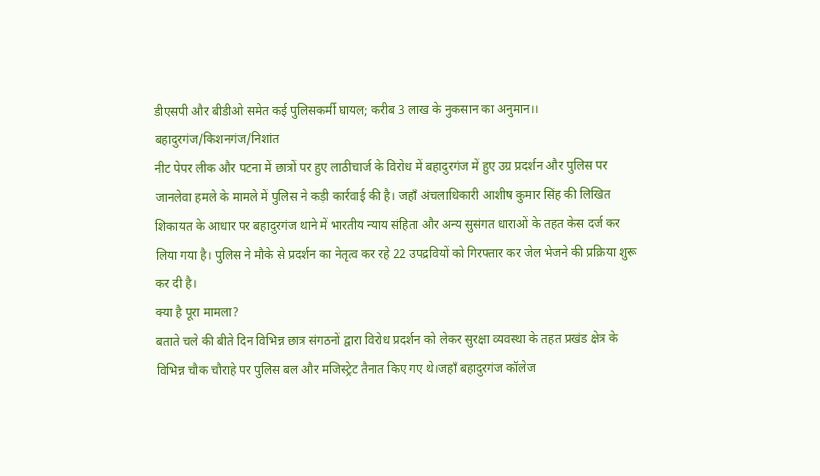डीएसपी और बीडीओ समेत कई पुलिसकर्मी घायल; करीब 3 लाख के नुकसान का अनुमान।।
बहादुरगंज/किशनगंज/निशांत
नीट पेपर लीक और पटना में छात्रों पर हुए लाठीचार्ज के विरोध में बहादुरगंज में हुए उग्र प्रदर्शन और पुलिस पर जानलेवा हमले के मामले में पुलिस ने कड़ी कार्रवाई की है। जहाँ अंचलाधिकारी आशीष कुमार सिंह की लिखित शिकायत के आधार पर बहादुरगंज थाने में भारतीय न्याय संहिता और अन्य सुसंगत धाराओं के तहत केस दर्ज कर लिया गया है। पुलिस ने मौके से प्रदर्शन का नेतृत्व कर रहे 22 उपद्रवियों को गिरफ्तार कर जेल भेजने की प्रक्रिया शुरू कर दी है।
क्या है पूरा मामला?
बताते चले की बीते दिन विभिन्न छात्र संगठनों द्वारा विरोध प्रदर्शन को लेकर सुरक्षा व्यवस्था के तहत प्रखंड क्षेत्र के विभिन्न चौक चौराहे पर पुलिस बल और मजिस्ट्रेट तैनात किए गए थे।जहाँ बहादुरगंज कॉलेज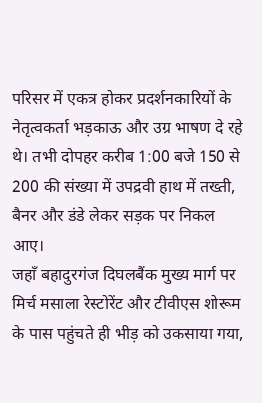परिसर में एकत्र होकर प्रदर्शनकारियों के नेतृत्वकर्ता भड़काऊ और उग्र भाषण दे रहे थे। तभी दोपहर करीब 1:00 बजे 150 से 200 की संख्या में उपद्रवी हाथ में तख्ती, बैनर और डंडे लेकर सड़क पर निकल आए।
जहाँ बहादुरगंज दिघलबैंक मुख्य मार्ग पर मिर्च मसाला रेस्टोरेंट और टीवीएस शोरूम के पास पहुंचते ही भीड़ को उकसाया गया,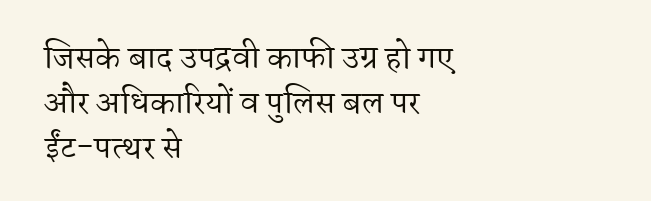जिसके बाद उपद्रवी काफी उग्र हो गए और अधिकारियों व पुलिस बल पर ईंट-पत्थर से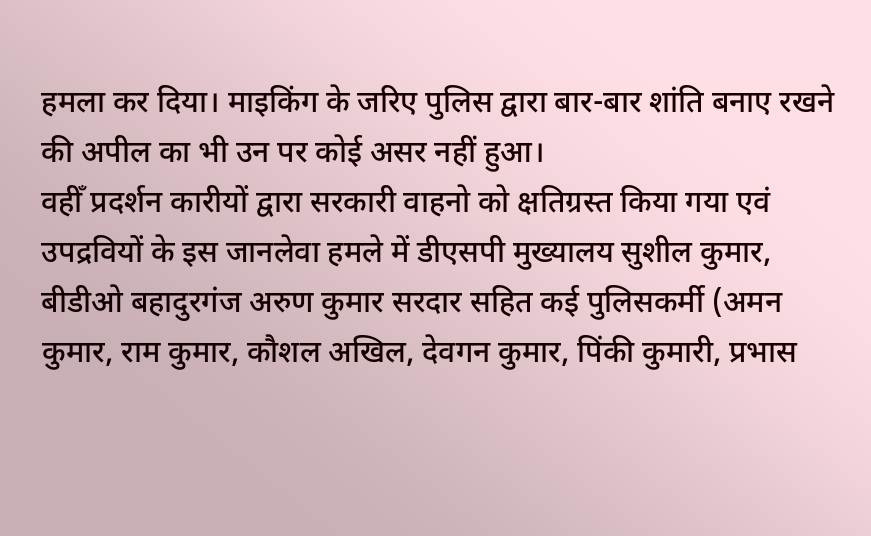हमला कर दिया। माइकिंग के जरिए पुलिस द्वारा बार-बार शांति बनाए रखने की अपील का भी उन पर कोई असर नहीं हुआ।
वहीँ प्रदर्शन कारीयों द्वारा सरकारी वाहनो को क्षतिग्रस्त किया गया एवं उपद्रवियों के इस जानलेवा हमले में डीएसपी मुख्यालय सुशील कुमार, बीडीओ बहादुरगंज अरुण कुमार सरदार सहित कई पुलिसकर्मी (अमन कुमार, राम कुमार, कौशल अखिल, देवगन कुमार, पिंकी कुमारी, प्रभास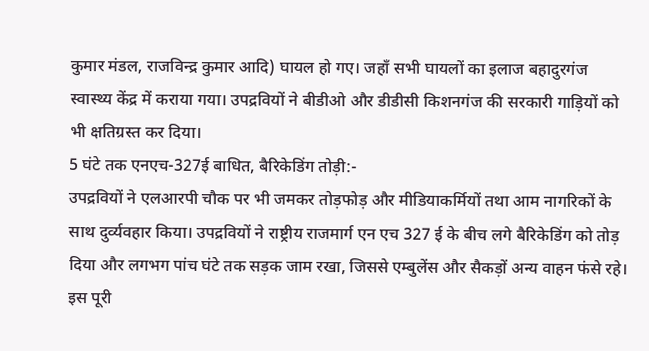कुमार मंडल, राजविन्द्र कुमार आदि) घायल हो गए। जहाँ सभी घायलों का इलाज बहादुरगंज स्वास्थ्य केंद्र में कराया गया। उपद्रवियों ने बीडीओ और डीडीसी किशनगंज की सरकारी गाड़ियों को भी क्षतिग्रस्त कर दिया।
5 घंटे तक एनएच-327ई बाधित, बैरिकेडिंग तोड़ी:-
उपद्रवियों ने एलआरपी चौक पर भी जमकर तोड़फोड़ और मीडियाकर्मियों तथा आम नागरिकों के साथ दुर्व्यवहार किया। उपद्रवियों ने राष्ट्रीय राजमार्ग एन एच 327 ई के बीच लगे बैरिकेडिंग को तोड़ दिया और लगभग पांच घंटे तक सड़क जाम रखा, जिससे एम्बुलेंस और सैकड़ों अन्य वाहन फंसे रहे। इस पूरी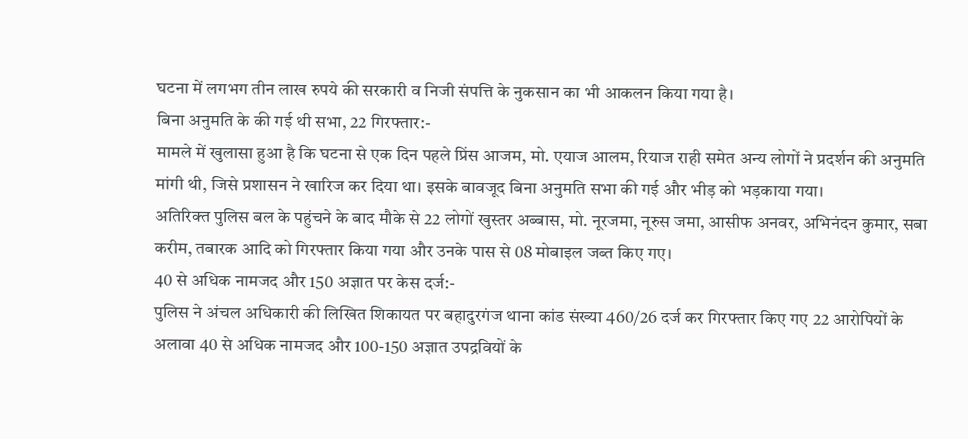घटना में लगभग तीन लाख रुपये की सरकारी व निजी संपत्ति के नुकसान का भी आकलन किया गया है।
बिना अनुमति के की गई थी सभा, 22 गिरफ्तार:-
मामले में खुलासा हुआ है कि घटना से एक दिन पहले प्रिंस आजम, मो. एयाज आलम, रियाज राही समेत अन्य लोगों ने प्रदर्शन की अनुमति मांगी थी, जिसे प्रशासन ने खारिज कर दिया था। इसके बावजूद बिना अनुमति सभा की गई और भीड़ को भड़काया गया।
अतिरिक्त पुलिस बल के पहुंचने के बाद मौके से 22 लोगों खुस्तर अब्बास, मो. नूरजमा, नूरुस जमा, आसीफ अनवर, अभिनंदन कुमार, सबा करीम, तबारक आदि को गिरफ्तार किया गया और उनके पास से 08 मोबाइल जब्त किए गए।
40 से अधिक नामजद और 150 अज्ञात पर केस दर्ज:-
पुलिस ने अंचल अधिकारी की लिखित शिकायत पर बहादुरगंज थाना कांड संख्या 460/26 दर्ज कर गिरफ्तार किए गए 22 आरोपियों के अलावा 40 से अधिक नामजद और 100-150 अज्ञात उपद्रवियों के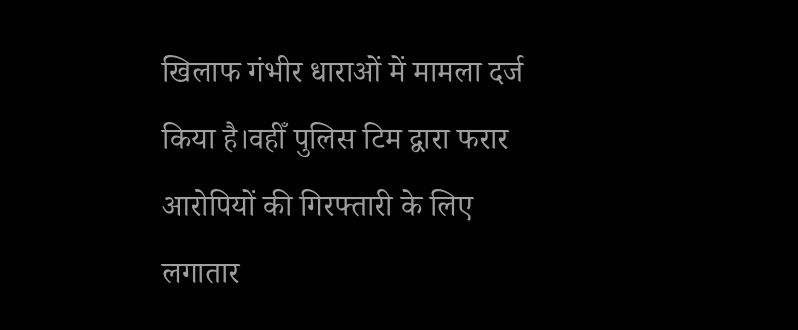खिलाफ गंभीर धाराओं में मामला दर्ज किया है।वहीँ पुलिस टिम द्वारा फरार आरोपियों की गिरफ्तारी के लिए लगातार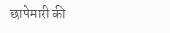छापेमारी की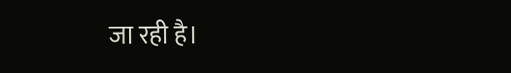जा रही है।